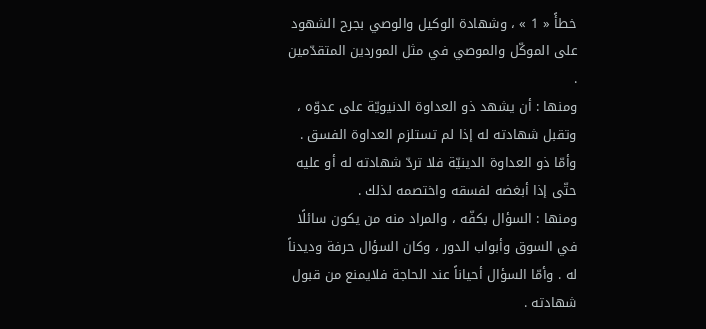خطأً « 1 » ، وشهادة الوكيل والوصي بجرح الشهود على الموكّل والموصي في مثل الموردين المتقدّمين .
ومنها : أن يشهد ذو العداوة الدنيويّة على عدوّه ، وتقبل شهادته له إذا لم تستلزم العداوة الفسق . وأمّا ذو العداوة الدينيّة فلا تردّ شهادته له أو عليه حتّى إذا أبغضه لفسقه واختصمه لذلك .
ومنها : السؤال بكفّه ، والمراد منه من يكون سائلًا في السوق وأبواب الدور ، وكان السؤال حرفة وديدناً له . وأمّا السؤال أحياناً عند الحاجة فلايمنع من قبول شهادته .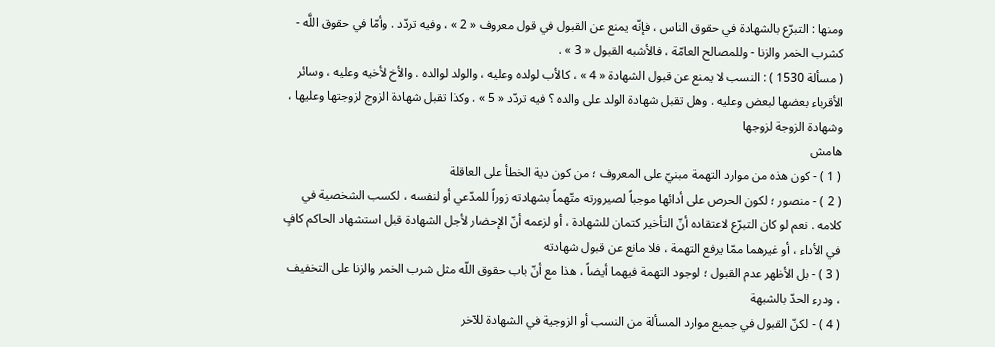ومنها : التبرّع بالشهادة في حقوق الناس ، فإنّه يمنع عن القبول في قول معروف « 2 » ، وفيه تردّد . وأمّا في حقوق اللَّه - كشرب الخمر والزنا - وللمصالح العامّة ، فالأشبه القبول « 3 » .
( مسألة 1530 ) : النسب لا يمنع عن قبول الشهادة « 4 » ، كالأب لولده وعليه ، والولد لوالده . والأخ لأخيه وعليه ، وسائر الأقرباء بعضها لبعض وعليه . وهل تقبل شهادة الولد على والده ؟ فيه تردّد « 5 » . وكذا تقبل شهادة الزوج لزوجتها وعليها ، وشهادة الزوجة لزوجها
هامش
( 1 ) - كون هذه من موارد التهمة مبنيّ على المعروف ؛ من كون دية الخطأ على العاقلة
( 2 ) - منصور ؛ لكون الحرص على أدائها موجباً لصيرورته متّهماً بشهادته زوراً للمدّعي أو لنفسه ، لكسب الشخصية في كلامه . نعم لو كان التبرّع لاعتقاده أنّ التأخير كتمان للشهادة ، أو لزعمه أنّ الإحضار لأجل الشهادة قبل استشهاد الحاكم كافٍ في الأداء ، أو غيرهما ممّا يرفع التهمة ، فلا مانع عن قبول شهادته
( 3 ) - بل الأظهر عدم القبول ؛ لوجود التهمة فيهما أيضاً ، هذا مع أنّ باب حقوق اللّه مثل شرب الخمر والزنا على التخفيف ، ودرء الحدّ بالشبهة
( 4 ) - لكنّ القبول في جميع موارد المسألة من النسب أو الزوجية في الشهادة للآخر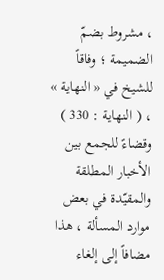، مشروط بضمّ الضميمة ؛ وفاقاً للشيخ في « النهاية » ، ( النهاية : 330 ) وقضاءً للجمع بين الأخبار المطلقة والمقيّدة في بعض موارد المسألة ، هذا مضافاً إلى إلغاء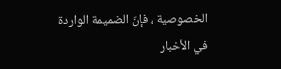الخصوصية ، فإنّ الضميمة الواردة في الأخبار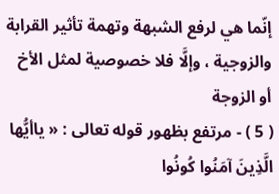إنّما هي لرفع الشبهة وتهمة تأثير القرابة والزوجية ، وإلَّا فلا خصوصية لمثل الأخ أو الزوجة
( 5 ) - مرتفع بظهور قوله تعالى : « ياأيُّها الَّذِينَ آمَنُوا كُونُوا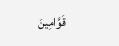قَوَّامِينَ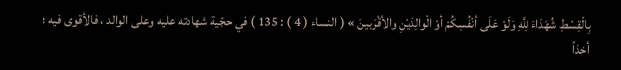بِالْقِسْطِ شُهَدَاءَ لِلَّهِ وَلَوْ عَلَى أنْفُسِكُمْ أوْ الْوالِدَيْنِ والأقْرَبينَ » ( النساء ( 4 ) : 135 ) في حجّية شهادته عليه وعلى الوالد ، فالأقوى فيه ؛ أخذاً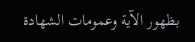بظهور الآية وعمومات الشهادة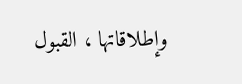وإطلاقاتها ، القبول